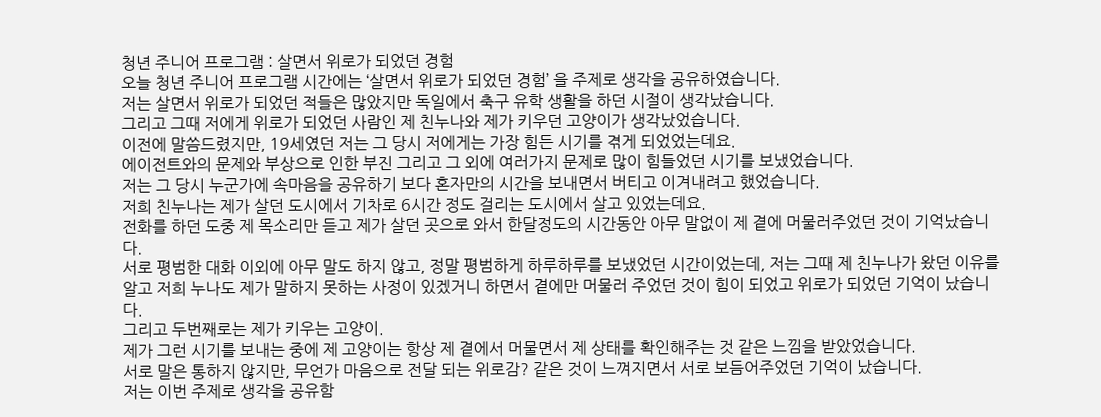청년 주니어 프로그램 : 살면서 위로가 되었던 경험
오늘 청년 주니어 프로그램 시간에는 ‘살면서 위로가 되었던 경험’ 을 주제로 생각을 공유하였습니다.
저는 살면서 위로가 되었던 적들은 많았지만 독일에서 축구 유학 생활을 하던 시절이 생각났습니다.
그리고 그때 저에게 위로가 되었던 사람인 제 친누나와 제가 키우던 고양이가 생각났었습니다.
이전에 말씀드렸지만, 19세였던 저는 그 당시 저에게는 가장 힘든 시기를 겪게 되었었는데요.
에이전트와의 문제와 부상으로 인한 부진 그리고 그 외에 여러가지 문제로 많이 힘들었던 시기를 보냈었습니다.
저는 그 당시 누군가에 속마음을 공유하기 보다 혼자만의 시간을 보내면서 버티고 이겨내려고 했었습니다.
저희 친누나는 제가 살던 도시에서 기차로 6시간 정도 걸리는 도시에서 살고 있었는데요.
전화를 하던 도중 제 목소리만 듣고 제가 살던 곳으로 와서 한달정도의 시간동안 아무 말없이 제 곁에 머물러주었던 것이 기억났습니다.
서로 평범한 대화 이외에 아무 말도 하지 않고, 정말 평범하게 하루하루를 보냈었던 시간이었는데, 저는 그때 제 친누나가 왔던 이유를 알고 저희 누나도 제가 말하지 못하는 사정이 있겠거니 하면서 곁에만 머물러 주었던 것이 힘이 되었고 위로가 되었던 기억이 났습니다.
그리고 두번째로는 제가 키우는 고양이.
제가 그런 시기를 보내는 중에 제 고양이는 항상 제 곁에서 머물면서 제 상태를 확인해주는 것 같은 느낌을 받았었습니다.
서로 말은 통하지 않지만, 무언가 마음으로 전달 되는 위로감? 같은 것이 느껴지면서 서로 보듬어주었던 기억이 났습니다.
저는 이번 주제로 생각을 공유함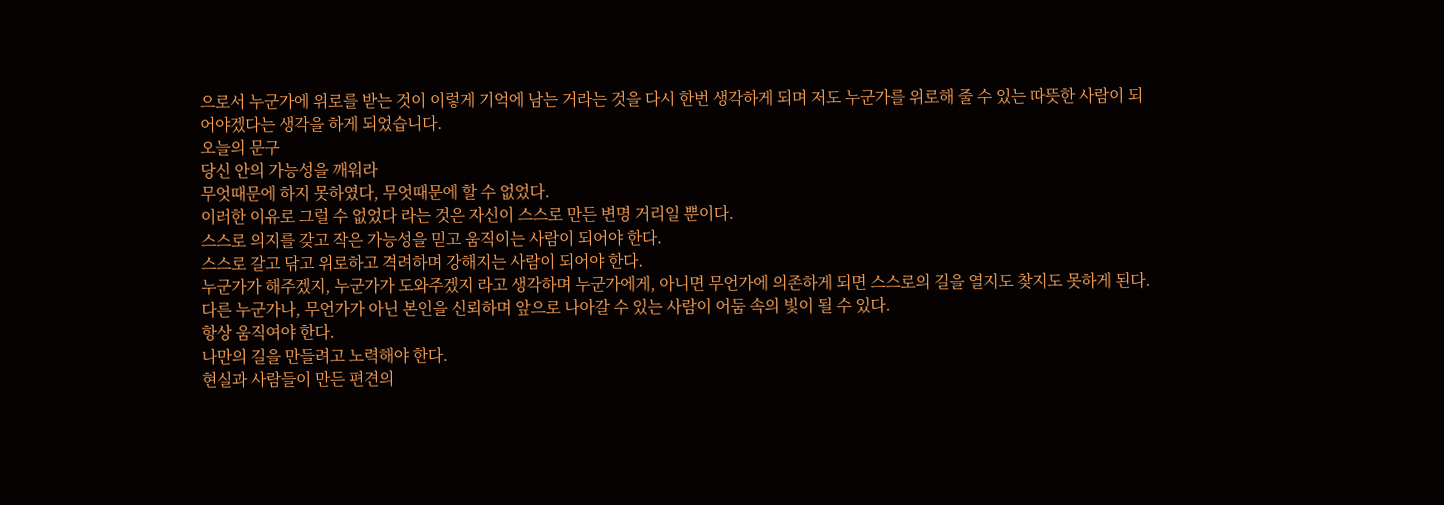으로서 누군가에 위로를 받는 것이 이렇게 기억에 남는 거라는 것을 다시 한번 생각하게 되며 저도 누군가를 위로해 줄 수 있는 따뜻한 사람이 되어야겠다는 생각을 하게 되었습니다.
오늘의 문구
당신 안의 가능성을 깨워라
무엇때문에 하지 못하였다, 무엇때문에 할 수 없었다.
이러한 이유로 그럴 수 없었다 라는 것은 자신이 스스로 만든 변명 거리일 뿐이다.
스스로 의지를 갖고 작은 가능성을 믿고 움직이는 사람이 되어야 한다.
스스로 갈고 닦고 위로하고 격려하며 강해지는 사람이 되어야 한다.
누군가가 해주겠지, 누군가가 도와주겠지 라고 생각하며 누군가에게, 아니면 무언가에 의존하게 되면 스스로의 길을 열지도 찾지도 못하게 된다.
다른 누군가나, 무언가가 아닌 본인을 신뢰하며 앞으로 나아갈 수 있는 사람이 어둠 속의 빛이 될 수 있다.
항상 움직여야 한다.
나만의 길을 만들려고 노력해야 한다.
현실과 사람들이 만든 편견의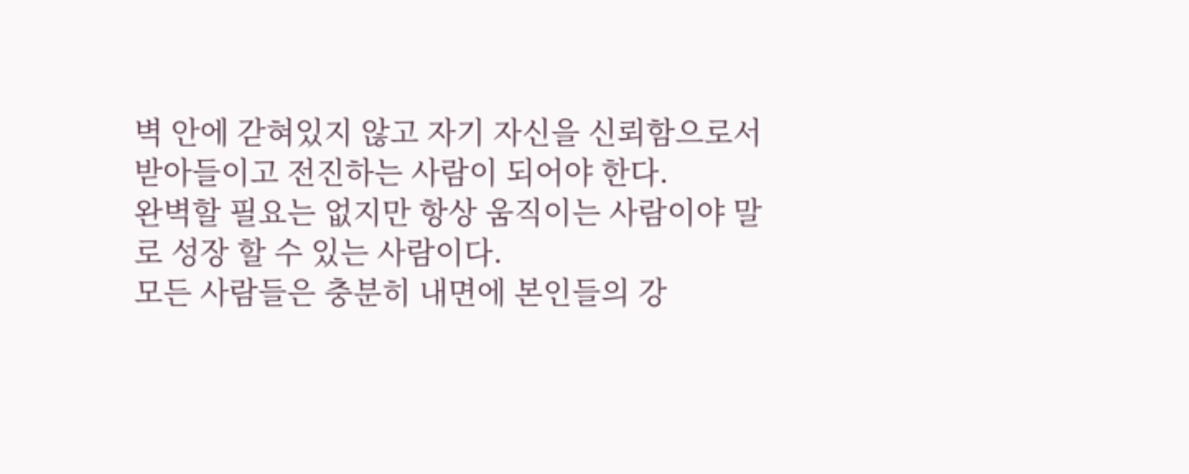벽 안에 갇혀있지 않고 자기 자신을 신뢰함으로서 받아들이고 전진하는 사람이 되어야 한다.
완벽할 필요는 없지만 항상 움직이는 사람이야 말로 성장 할 수 있는 사람이다.
모든 사람들은 충분히 내면에 본인들의 강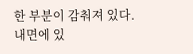한 부분이 감춰져 있다.
내면에 있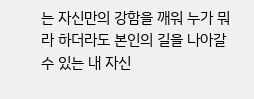는 자신만의 강함을 깨워 누가 뭐라 하더라도 본인의 길을 나아갈 수 있는 내 자신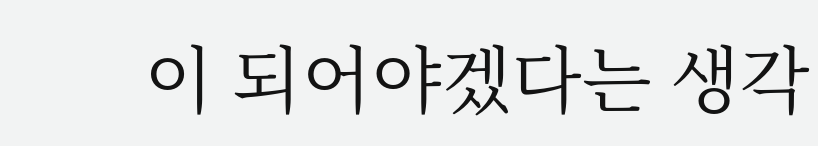이 되어야겠다는 생각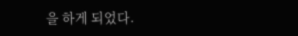을 하게 되었다.